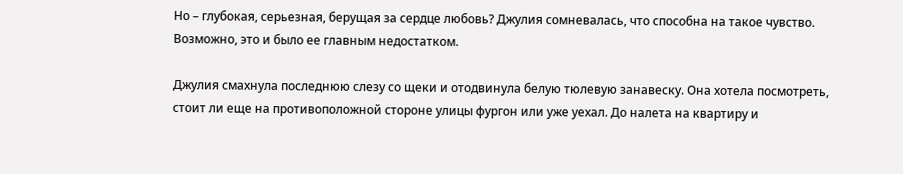Но – глубокая, серьезная, берущая за сердце любовь? Джулия сомневалась, что способна на такое чувство. Возможно, это и было ее главным недостатком.

Джулия смахнула последнюю слезу со щеки и отодвинула белую тюлевую занавеску. Она хотела посмотреть, стоит ли еще на противоположной стороне улицы фургон или уже уехал. До налета на квартиру и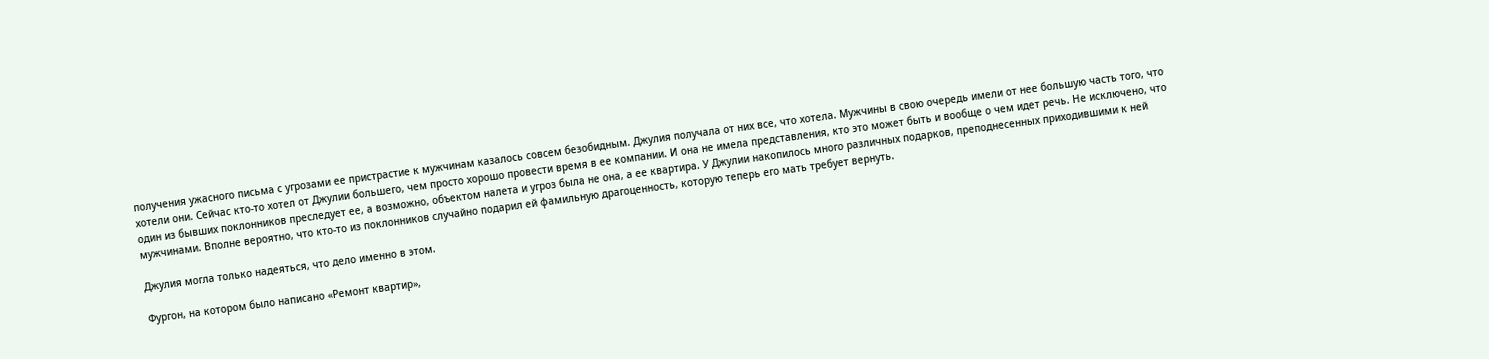получения ужасного письма с угрозами ее пристрастие к мужчинам казалось совсем безобидным. Джулия получала от них все, что хотела. Мужчины в свою очередь имели от нее большую часть того, что хотели они. Сейчас кто-то хотел от Джулии большего, чем просто хорошо провести время в ее компании. И она не имела представления, кто это может быть и вообще о чем идет речь. Не исключено, что один из бывших поклонников преследует ее, а возможно, объектом налета и угроз была не она, а ее квартира. У Джулии накопилось много различных подарков, преподнесенных приходившими к ней мужчинами. Вполне вероятно, что кто-то из поклонников случайно подарил ей фамильную драгоценность, которую теперь его мать требует вернуть.

Джулия могла только надеяться, что дело именно в этом.

Фургон, на котором было написано «Ремонт квартир»,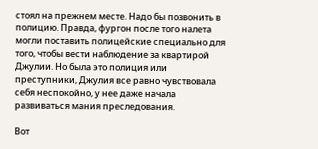стоял на прежнем месте. Надо бы позвонить в полицию. Правда, фургон после того налета могли поставить полицейские специально для того, чтобы вести наблюдение за квартирой Джулии. Но была это полиция или преступники, Джулия все равно чувствовала себя неспокойно, у нее даже начала развиваться мания преследования.

Вот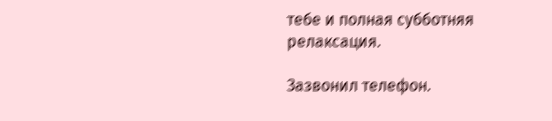тебе и полная субботняя релаксация.

Зазвонил телефон.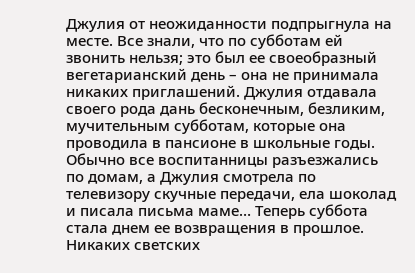Джулия от неожиданности подпрыгнула на месте. Все знали, что по субботам ей звонить нельзя; это был ее своеобразный вегетарианский день – она не принимала никаких приглашений. Джулия отдавала своего рода дань бесконечным, безликим, мучительным субботам, которые она проводила в пансионе в школьные годы. Обычно все воспитанницы разъезжались по домам, а Джулия смотрела по телевизору скучные передачи, ела шоколад и писала письма маме… Теперь суббота стала днем ее возвращения в прошлое. Никаких светских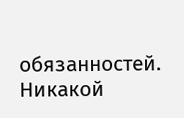обязанностей. Никакой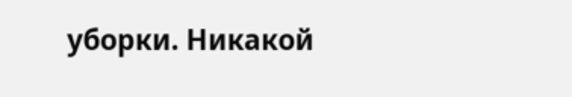уборки. Никакой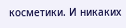косметики. И никаких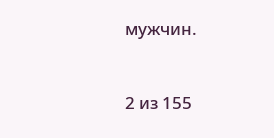мужчин.



2 из 155